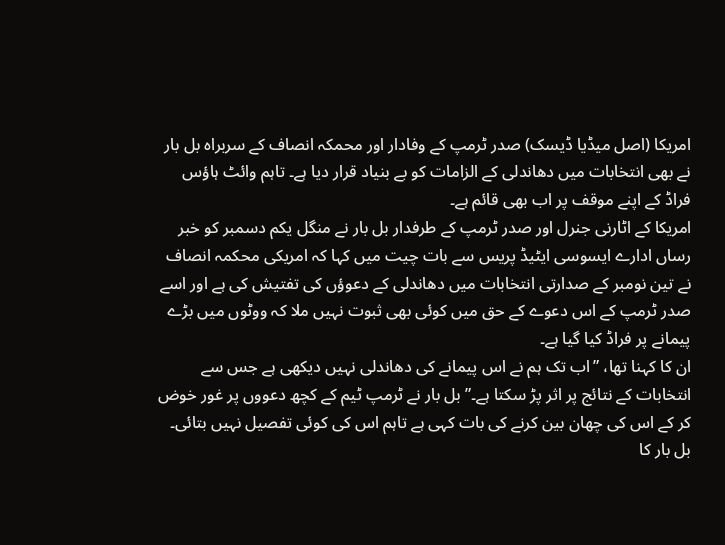امریکا (اصل میڈیا ڈیسک) صدر ٹرمپ کے وفادار اور محمکہ انصاف کے سربراہ بل بار نے بھی انتخابات میں دھاندلی کے الزامات کو بے بنیاد قرار دیا ہے۔ تاہم وائٹ ہاؤس فراڈ کے اپنے موقف پر اب بھی قائم ہے۔
امریکا کے اٹارنی جنرل اور صدر ٹرمپ کے طرفدار بل بار نے منگل یکم دسمبر کو خبر رساں ادارے ایسوسی ایٹیڈ پریس سے بات چیت میں کہا کہ امریکی محکمہ انصاف نے تین نومبر کے صدارتی انتخابات میں دھاندلی کے دعوؤں کی تفتیش کی ہے اور اسے صدر ٹرمپ کے اس دعوے کے حق میں کوئی بھی ثبوت نہیں ملا کہ ووٹوں میں بڑے پیمانے پر فراڈ کیا گیا ہے۔
ان کا کہنا تھا، ”اب تک ہم نے اس پیمانے کی دھاندلی نہیں دیکھی ہے جس سے انتخابات کے نتائج پر اثر پڑ سکتا ہے۔” بل بار نے ٹرمپ ٹیم کے کچھ دعووں پر غور خوض کر کے اس کی چھان بین کرنے کی بات کہی ہے تاہم اس کی کوئی تفصیل نہیں بتائی۔
بل بار کا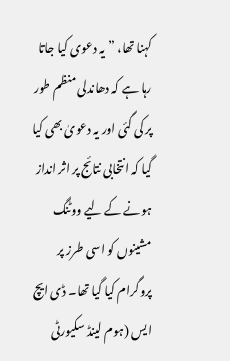کہنا تھا، ”یہ دعوی کیا جاتا رہا ہے کہ دھاندلی منظم طور پر کی گئی اور یہ دعویٰ بھی کیا گیا کہ انتخابی نتائج پر اثر انداز ہونے کے لیے ووٹنگ مشینوں کو اسی طرز پر پروگرام کیا گیا تھا۔ ڈی ایچ ایس (ہوم لینڈ سکیورٹی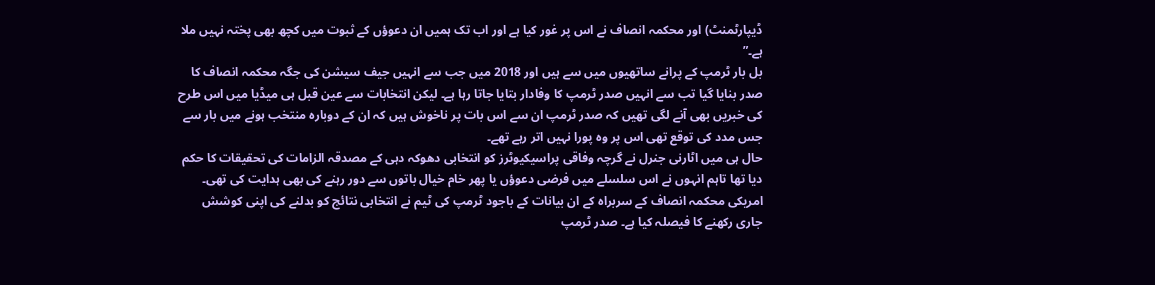ڈیپارٹمنٹ) اور محکمہ انصاف نے اس پر غور کیا ہے اور اب تک ہمیں ان دعوؤں کے ثبوت میں کچھ بھی پختہ نہیں ملا ہے۔”
بل بار ٹرمپ کے پرانے ساتھیوں میں سے ہیں اور 2018 میں جب سے انہیں جیف سیشن کی جگہ محکمہ انصاف کا صدر بنایا گیا تب سے انہیں صدر ٹرمپ کا وفادار بتایا جاتا رہا ہے۔ لیکن انتخابات سے عین قبل ہی میڈیا میں اس طرح کی خبریں بھی آنے لگی تھیں کہ صدر ٹرمپ ان سے اس بات پر ناخوش ہیں کہ ان کے دوبارہ منتخب ہونے میں بار سے جس مدد کی توقع تھی اس پر وہ پورا نہیں اتر رہے تھے۔
حال ہی میں اٹارنی جنرل نے گرچہ وفاقی پراسیکیوٹرز کو انتخابی دھوکہ دہی کے مصدقہ الزامات کی تحقیقات کا حکم دیا تھا تاہم انہوں نے اس سلسلے میں فرضی دعوؤں یا پھر خام خیال باتوں سے دور رہنے کی بھی ہدایت کی تھی۔
امریکی محکمہ انصاف کے سربراہ کے ان بیانات کے باجود ٹرمپ کی ٹیم نے انتخابی نتائج کو بدلنے کی اپنی کوشش جاری رکھنے کا فیصلہ کیا ہے۔ صدر ٹرمپ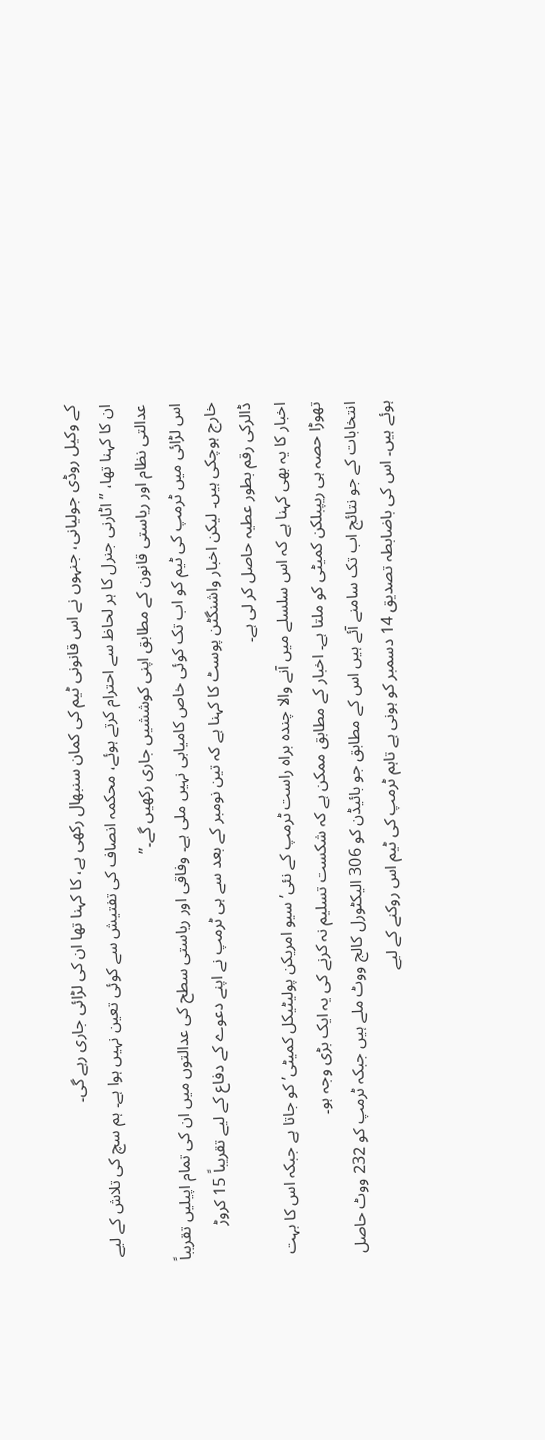کے وکیل روڈی جولیانی، جنہوں نے اس قانونی ٹیم کی کمان سنبھال رکھی ہے، کا کہنا تھا ان کی لڑائی جاری رہے گی۔
ان کا کہنا تھا، ”اٹارنی جنرل کا ہر لحاظ سے احترام کرتے ہوئے، محکمہ انصاف کی تفتیش سے کوئی تعین نہیں ہوا ہے۔ ہم سچ کی تلاش کے لیے عدالتی نظام اور ریاستی قانون کے مطابق اپنی کوششیں جاری رکھیں گے۔”
اس لڑائی میں ٹرمپ کی ٹیم کو اب تک کوئی خاص کامیابی نہیں ملی ہے۔ وفاقی اور ریاستی سطح کی عدالتوں میں ان کی تمام اپیلیں تقریباً خارج ہوچکی ہیں۔ لیکن اخبار واشنگٹن پوسٹ کا کہنا ہے کہ تین نومبر کے بعد سے ہی ٹرمپ نے اپنے دعوے کے دفاع کے لیے تقریباً 15 کروڑ ڈالرکی رقم بطور عطیہ حاصل کر لی ہے۔
اخبار کا یہ بھی کہنا ہے کہ اس سلسلے میں آنے والا چندہ براہ راست ٹرمپ کے نئی’سیو امریکن پولیٹیکل کمیٹی’ کو جاتا ہے جبکہ اس کا بہت تھوڑا حصہ ہی ریپبلکن کمیٹی کو ملتا ہے۔ اخبار کے مطابق ممکن ہے کہ شکست تسلیم نہ کرنے کی یہ ایک بڑی وجہ ہو۔
انتخابات کے جو نتائج اب تک سامنے آئے ہیں اس کے مطابق جو بائیڈن کو 306 الیکٹورل کالج ووٹ ملے ہیں جبکہ ٹرمپ کو 232 ووٹ حاصل ہوئے ہیں۔ اس کی باضابطہ تصدیق 14 دسمبر کو ہونی ہے تاہم ٹرمپ کی ٹیم اس روکنے کے لیے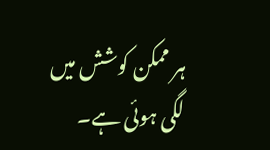ہر ممکن کوشش میں لگی ہوئی ہے۔